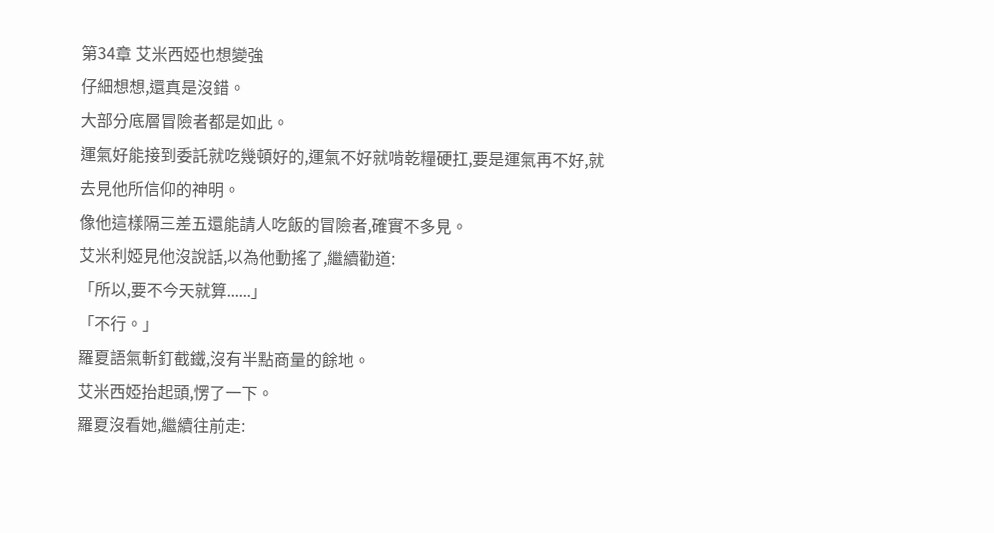第34章 艾米西婭也想變強
仔細想想,還真是沒錯。
大部分底層冒險者都是如此。
運氣好能接到委託就吃幾頓好的,運氣不好就啃乾糧硬扛,要是運氣再不好,就去見他所信仰的神明。
像他這樣隔三差五還能請人吃飯的冒險者,確實不多見。
艾米利婭見他沒說話,以為他動搖了,繼續勸道:
「所以,要不今天就算......」
「不行。」
羅夏語氣斬釘截鐵,沒有半點商量的餘地。
艾米西婭抬起頭,愣了一下。
羅夏沒看她,繼續往前走: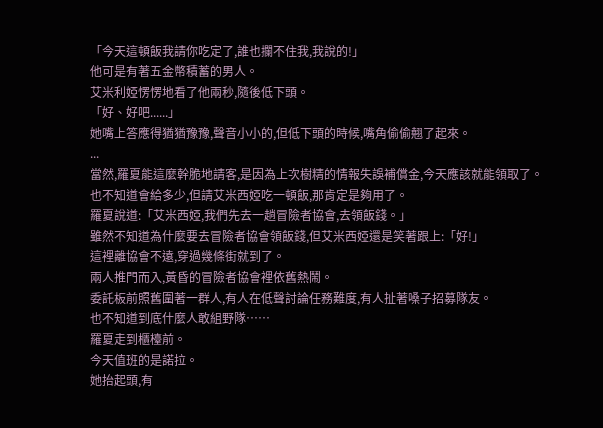「今天這頓飯我請你吃定了,誰也攔不住我,我說的!」
他可是有著五金幣積蓄的男人。
艾米利婭愣愣地看了他兩秒,隨後低下頭。
「好、好吧......」
她嘴上答應得猶猶豫豫,聲音小小的,但低下頭的時候,嘴角偷偷翹了起來。
...
當然,羅夏能這麼幹脆地請客,是因為上次樹精的情報失誤補償金,今天應該就能領取了。
也不知道會給多少,但請艾米西婭吃一頓飯,那肯定是夠用了。
羅夏說道:「艾米西婭,我們先去一趟冒險者協會,去領飯錢。」
雖然不知道為什麼要去冒險者協會領飯錢,但艾米西婭還是笑著跟上:「好!」
這裡離協會不遠,穿過幾條街就到了。
兩人推門而入,黃昏的冒險者協會裡依舊熱鬧。
委託板前照舊圍著一群人,有人在低聲討論任務難度,有人扯著嗓子招募隊友。
也不知道到底什麼人敢組野隊……
羅夏走到櫃檯前。
今天值班的是諾拉。
她抬起頭,有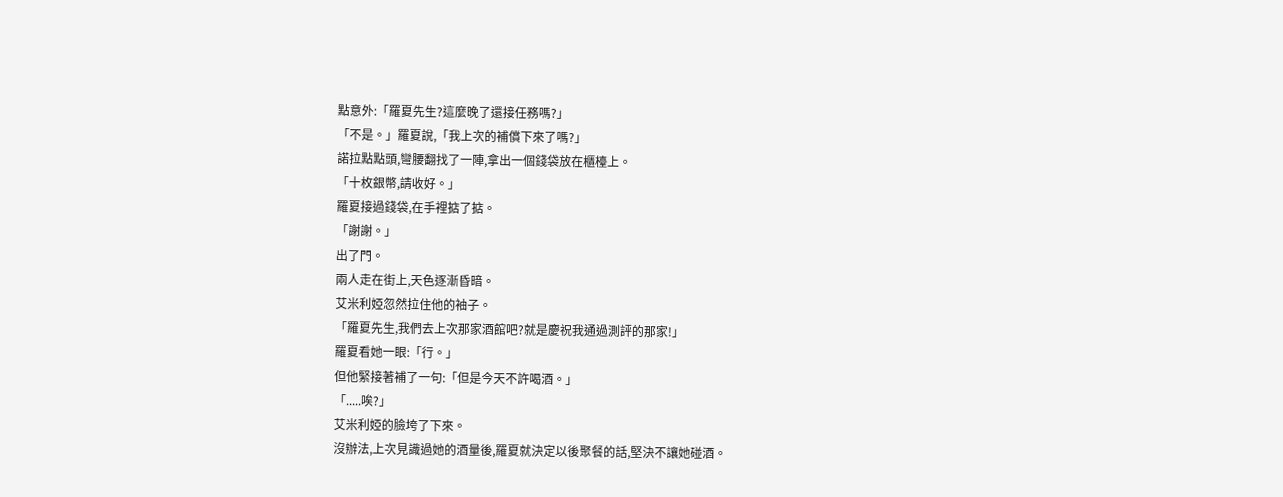點意外:「羅夏先生?這麼晚了還接任務嗎?」
「不是。」羅夏說,「我上次的補償下來了嗎?」
諾拉點點頭,彎腰翻找了一陣,拿出一個錢袋放在櫃檯上。
「十枚銀幣,請收好。」
羅夏接過錢袋,在手裡掂了掂。
「謝謝。」
出了門。
兩人走在街上,天色逐漸昏暗。
艾米利婭忽然拉住他的袖子。
「羅夏先生,我們去上次那家酒館吧?就是慶祝我通過測評的那家!」
羅夏看她一眼:「行。」
但他緊接著補了一句:「但是今天不許喝酒。」
「.....唉?」
艾米利婭的臉垮了下來。
沒辦法,上次見識過她的酒量後,羅夏就決定以後聚餐的話,堅決不讓她碰酒。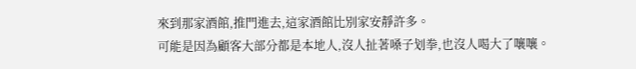來到那家酒館,推門進去,這家酒館比別家安靜許多。
可能是因為顧客大部分都是本地人,沒人扯著嗓子划拳,也沒人喝大了嚷嚷。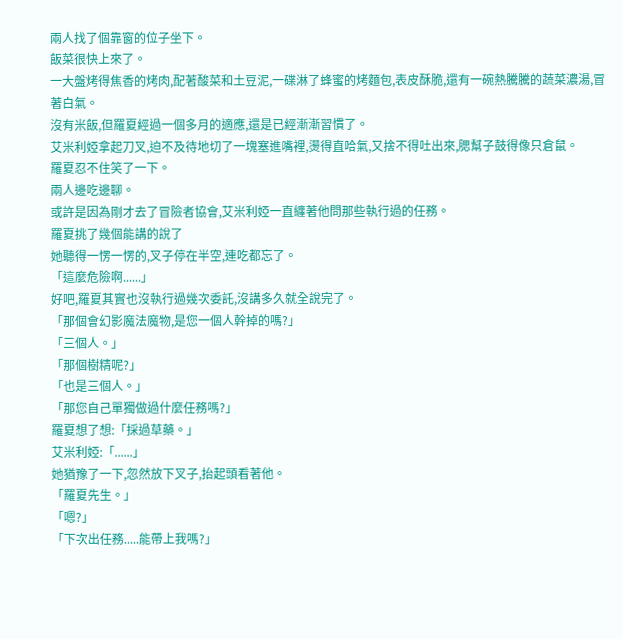兩人找了個靠窗的位子坐下。
飯菜很快上來了。
一大盤烤得焦香的烤肉,配著酸菜和土豆泥,一碟淋了蜂蜜的烤麵包,表皮酥脆,還有一碗熱騰騰的蔬菜濃湯,冒著白氣。
沒有米飯,但羅夏經過一個多月的適應,還是已經漸漸習慣了。
艾米利婭拿起刀叉,迫不及待地切了一塊塞進嘴裡,燙得直哈氣,又捨不得吐出來,腮幫子鼓得像只倉鼠。
羅夏忍不住笑了一下。
兩人邊吃邊聊。
或許是因為剛才去了冒險者協會,艾米利婭一直纏著他問那些執行過的任務。
羅夏挑了幾個能講的說了
她聽得一愣一愣的,叉子停在半空,連吃都忘了。
「這麼危險啊......」
好吧,羅夏其實也沒執行過幾次委託,沒講多久就全說完了。
「那個會幻影魔法魔物,是您一個人幹掉的嗎?」
「三個人。」
「那個樹精呢?」
「也是三個人。」
「那您自己單獨做過什麼任務嗎?」
羅夏想了想:「採過草藥。」
艾米利婭:「......」
她猶豫了一下,忽然放下叉子,抬起頭看著他。
「羅夏先生。」
「嗯?」
「下次出任務.....能帶上我嗎?」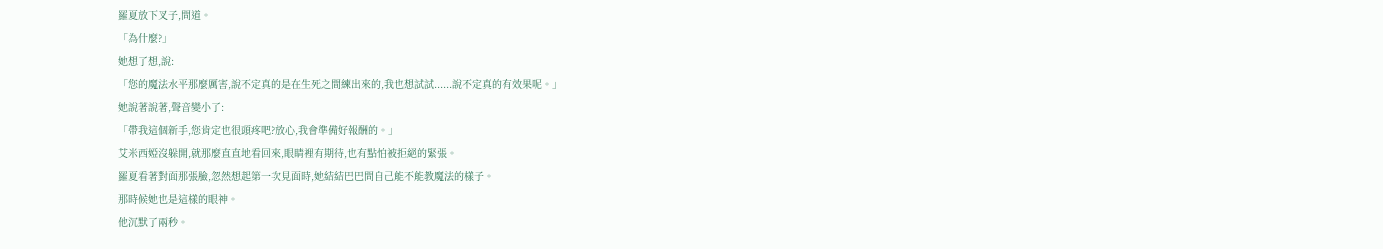羅夏放下叉子,問道。
「為什麼?」
她想了想,說:
「您的魔法水平那麼厲害,說不定真的是在生死之間練出來的,我也想試試......說不定真的有效果呢。」
她說著說著,聲音變小了:
「帶我這個新手,您肯定也很頭疼吧?放心,我會準備好報酬的。」
艾米西婭沒躲開,就那麼直直地看回來,眼睛裡有期待,也有點怕被拒絕的緊張。
羅夏看著對面那張臉,忽然想起第一次見面時,她結結巴巴問自己能不能教魔法的樣子。
那時候她也是這樣的眼神。
他沉默了兩秒。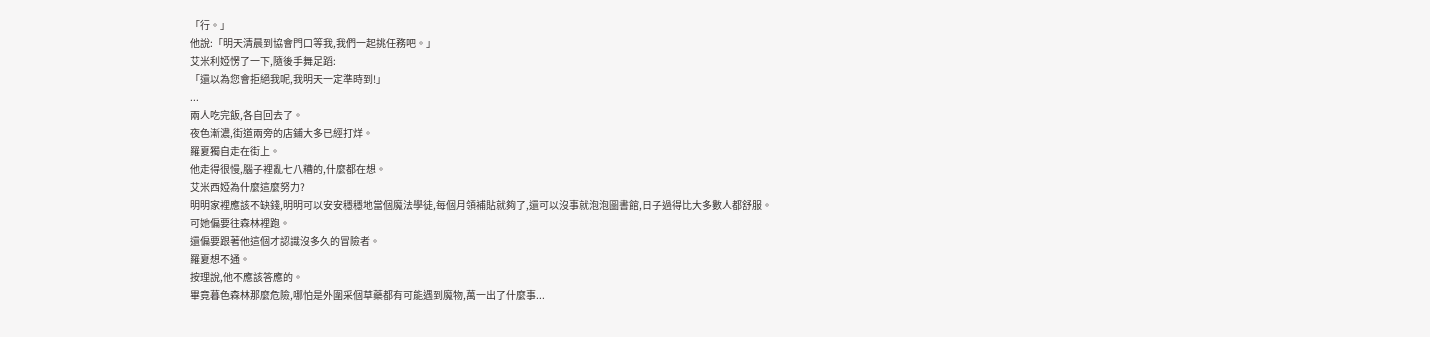「行。」
他說:「明天清晨到協會門口等我,我們一起挑任務吧。」
艾米利婭愣了一下,隨後手舞足蹈:
「還以為您會拒絕我呢,我明天一定準時到!」
...
兩人吃完飯,各自回去了。
夜色漸濃,街道兩旁的店鋪大多已經打烊。
羅夏獨自走在街上。
他走得很慢,腦子裡亂七八糟的,什麼都在想。
艾米西婭為什麼這麼努力?
明明家裡應該不缺錢,明明可以安安穩穩地當個魔法學徒,每個月領補貼就夠了,還可以沒事就泡泡圖書館,日子過得比大多數人都舒服。
可她偏要往森林裡跑。
還偏要跟著他這個才認識沒多久的冒險者。
羅夏想不通。
按理說,他不應該答應的。
畢竟暮色森林那麼危險,哪怕是外圍采個草藥都有可能遇到魔物,萬一出了什麼事...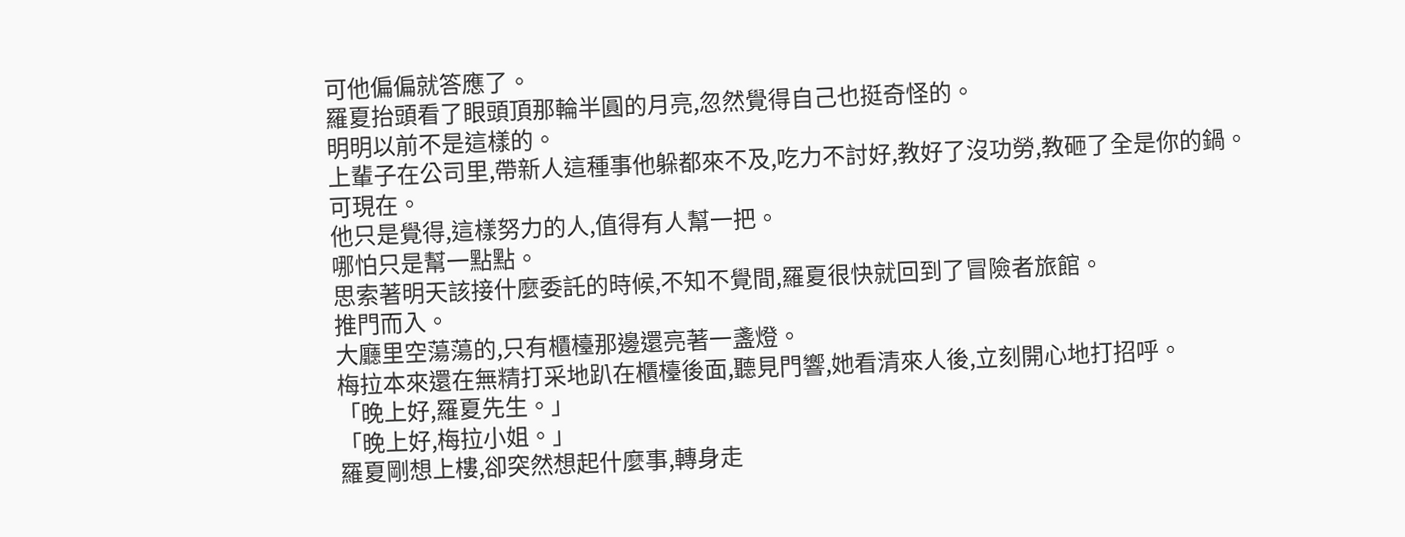可他偏偏就答應了。
羅夏抬頭看了眼頭頂那輪半圓的月亮,忽然覺得自己也挺奇怪的。
明明以前不是這樣的。
上輩子在公司里,帶新人這種事他躲都來不及,吃力不討好,教好了沒功勞,教砸了全是你的鍋。
可現在。
他只是覺得,這樣努力的人,值得有人幫一把。
哪怕只是幫一點點。
思索著明天該接什麼委託的時候,不知不覺間,羅夏很快就回到了冒險者旅館。
推門而入。
大廳里空蕩蕩的,只有櫃檯那邊還亮著一盞燈。
梅拉本來還在無精打采地趴在櫃檯後面,聽見門響,她看清來人後,立刻開心地打招呼。
「晚上好,羅夏先生。」
「晚上好,梅拉小姐。」
羅夏剛想上樓,卻突然想起什麼事,轉身走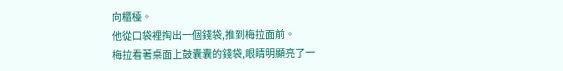向櫃檯。
他從口袋裡掏出一個錢袋,推到梅拉面前。
梅拉看著桌面上鼓囊囊的錢袋,眼睛明顯亮了一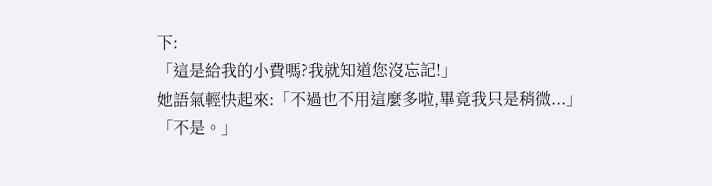下:
「這是給我的小費嗎?我就知道您沒忘記!」
她語氣輕快起來:「不過也不用這麼多啦,畢竟我只是稍微...」
「不是。」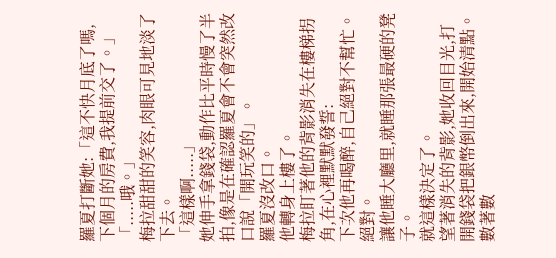羅夏打斷她:「這不快月底了嗎,下個月的房費,我提前交了。」
「.....哦。」
梅拉甜甜的笑容,肉眼可見地淡了下去。
「這樣啊.....」
她伸手拿錢袋,動作比平時慢了半拍,像是在確認羅夏會不會突然改口說「開玩笑的」。
羅夏沒改口。
他轉身上樓了。
梅拉盯著他的背影消失在樓梯拐角,在心裡默默發誓:
下次他再喝醉,自己絕對不幫忙。
絕對。
讓他睡大廳里,就睡那張最硬的凳子。
就這樣決定了。
望著消失的背影,她收回目光,打開錢袋把銀幣倒出來,開始清點。
數著數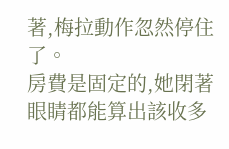著,梅拉動作忽然停住了。
房費是固定的,她閉著眼睛都能算出該收多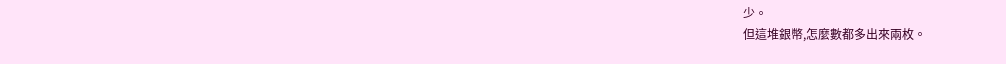少。
但這堆銀幣,怎麼數都多出來兩枚。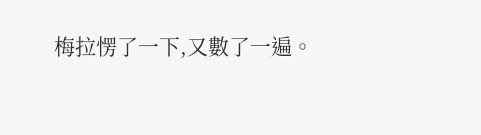梅拉愣了一下,又數了一遍。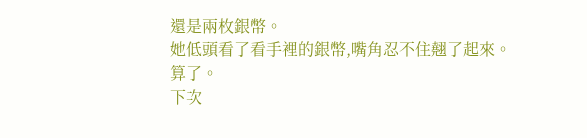還是兩枚銀幣。
她低頭看了看手裡的銀幣,嘴角忍不住翹了起來。
算了。
下次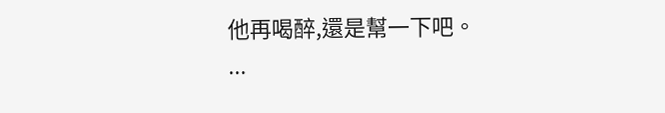他再喝醉,還是幫一下吧。
...